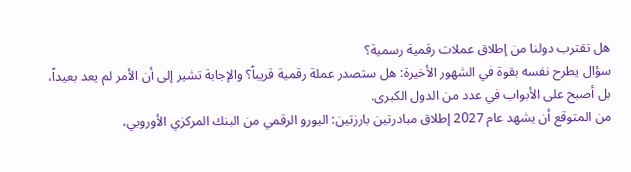هل تقترب دولنا من إطلاق عملات رقمية رسمية؟
سؤال يطرح نفسه بقوة في الشهور الأخيرة: هل ستصدر عملة رقمية قريباً؟ والإجابة تشير إلى أن الأمر لم يعد بعيداً، بل أصبح على الأبواب في عدد من الدول الكبرى.
من المتوقع أن يشهد عام 2027 إطلاق مبادرتين بارزتين: اليورو الرقمي من البنك المركزي الأوروبي،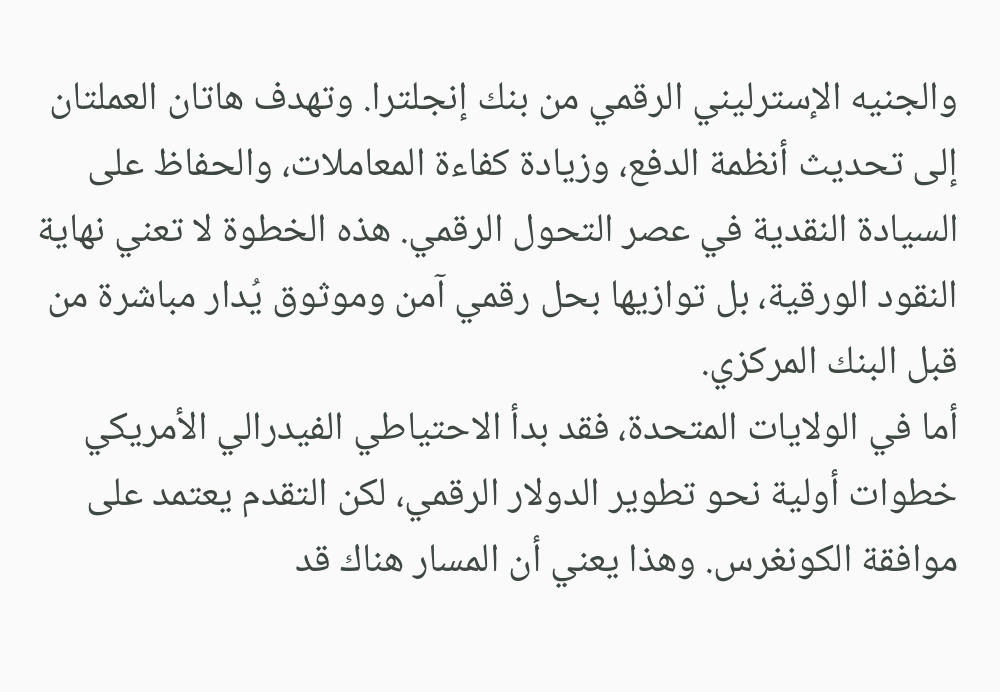والجنيه الإسترليني الرقمي من بنك إنجلترا. وتهدف هاتان العملتان إلى تحديث أنظمة الدفع، وزيادة كفاءة المعاملات، والحفاظ على السيادة النقدية في عصر التحول الرقمي. هذه الخطوة لا تعني نهاية النقود الورقية، بل توازيها بحل رقمي آمن وموثوق يُدار مباشرة من قبل البنك المركزي.
أما في الولايات المتحدة، فقد بدأ الاحتياطي الفيدرالي الأمريكي خطوات أولية نحو تطوير الدولار الرقمي، لكن التقدم يعتمد على موافقة الكونغرس. وهذا يعني أن المسار هناك قد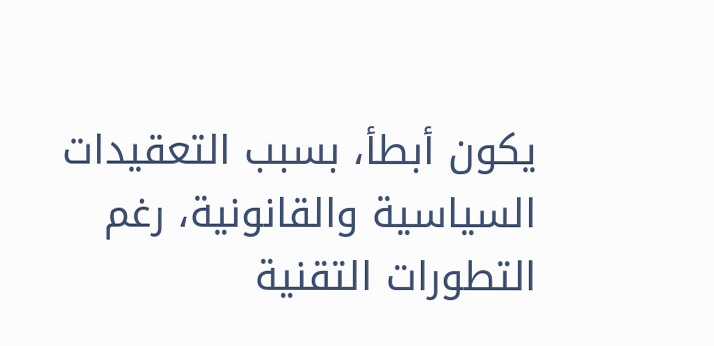يكون أبطأ، بسبب التعقيدات السياسية والقانونية، رغم التطورات التقنية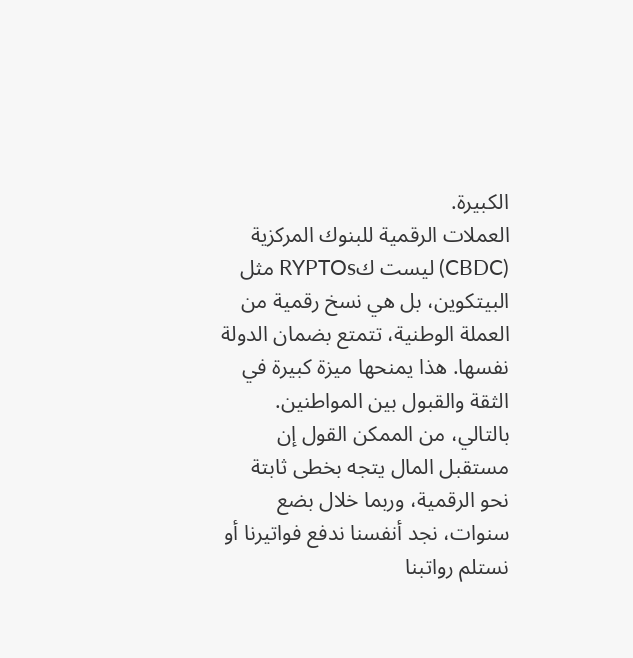الكبيرة.
العملات الرقمية للبنوك المركزية (CBDC) ليست كRYPTOs مثل البيتكوين، بل هي نسخ رقمية من العملة الوطنية، تتمتع بضمان الدولة نفسها. هذا يمنحها ميزة كبيرة في الثقة والقبول بين المواطنين.
بالتالي، من الممكن القول إن مستقبل المال يتجه بخطى ثابتة نحو الرقمية، وربما خلال بضع سنوات، نجد أنفسنا ندفع فواتيرنا أو نستلم رواتبنا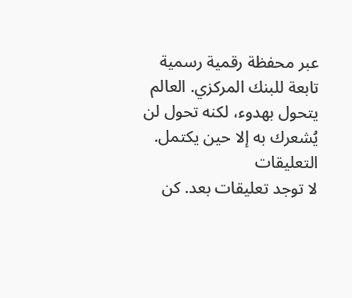عبر محفظة رقمية رسمية تابعة للبنك المركزي. العالم يتحول بهدوء، لكنه تحول لن يُشعرك به إلا حين يكتمل.
التعليقات
لا توجد تعليقات بعد. كن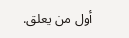أول من يعلق.